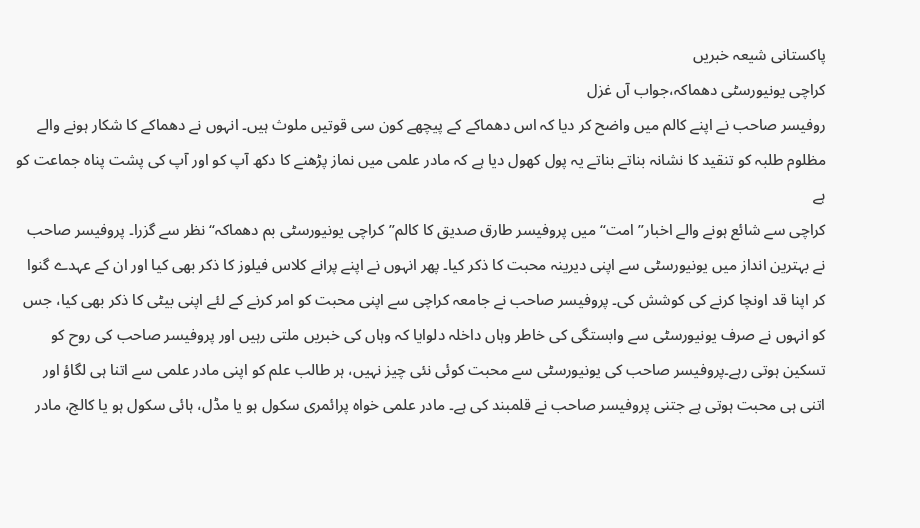پاکستانی شیعہ خبریں
کراچی یونیورسٹی دھماکہ،جواب آں غزل
روفیسر صاحب نے اپنے کالم میں واضح کر دیا کہ اس دھماکے کے پیچھے کون سی قوتیں ملوث ہیں۔ انہوں نے دھماکے کا شکار ہونے والے مظلوم طلبہ کو تنقید کا نشانہ بناتے بناتے یہ پول کھول دیا ہے کہ مادر علمی میں نماز پڑھنے کا دکھ آپ کو اور آپ کی پشت پناہ جماعت کو ہے
کراچی سے شائع ہونے والے اخبار”امت“میں پروفیسر طارق صدیق کا کالم”کراچی یونیورسٹی بم دھماکہ“ نظر سے گزرا۔ پروفیسر صاحب نے بہترین انداز میں یونیورسٹی سے اپنی دیرینہ محبت کا ذکر کیا۔ پھر انہوں نے اپنے پرانے کلاس فیلوز کا ذکر بھی کیا اور ان کے عہدے گنوا کر اپنا قد اونچا کرنے کی کوشش کی۔ پروفیسر صاحب نے جامعہ کراچی سے اپنی محبت کو امر کرنے کے لئے اپنی بیٹی کا ذکر بھی کیا، جس کو انہوں نے صرف یونیورسٹی سے وابستگی کی خاطر وہاں داخلہ دلوایا کہ وہاں کی خبریں ملتی رہیں اور پروفیسر صاحب کی روح کو تسکین ہوتی رہے۔پروفیسر صاحب کی یونیورسٹی سے محبت کوئی نئی چیز نہیں، ہر طالب علم کو اپنی مادر علمی سے اتنا ہی لگاؤ اور اتنی ہی محبت ہوتی ہے جتنی پروفیسر صاحب نے قلمبند کی ہے۔ مادر علمی خواہ پرائمری سکول ہو یا مڈل، ہائی سکول ہو یا کالج، مادر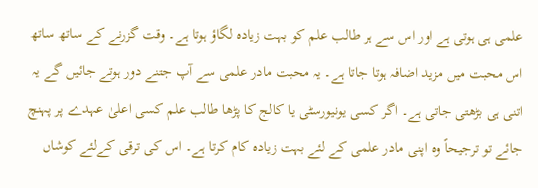علمی ہی ہوتی ہے اور اس سے ہر طالب علم کو بہت زیادہ لگاؤ ہوتا ہے۔ وقت گزرنے کے ساتھ ساتھ اس محبت میں مزید اضافہ ہوتا جاتا ہے۔ یہ محبت مادر علمی سے آپ جتنے دور ہوتے جائیں گے یہ اتنی ہی بڑھتی جاتی ہے۔ اگر کسی یونیورسٹی یا کالج کا پڑھا طالب علم کسی اعلیٰ عہدے پر پہنچ جائے تو ترجیحاً وہ اپنی مادر علمی کے لئے بہت زیادہ کام کرتا ہے۔ اس کی ترقی کےلئے کوشاں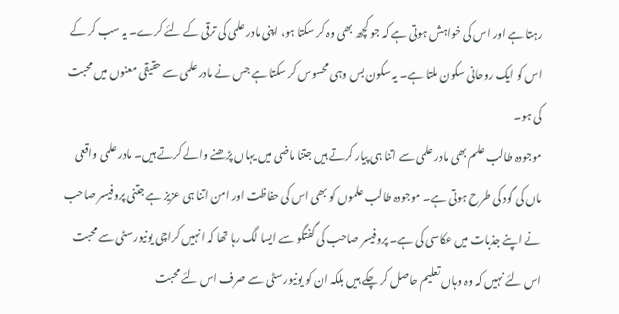رہتا ہے اور اس کی خواہش ہوتی ہے کہ جو کچھ بھی وہ کر سکتا ہو، اپنی مادر علمی کی ترقی کے لئے کرے۔ یہ سب کر کے اس کو ایک روحانی سکون ملتا ہے۔ یہ سکون بس وہی محسوس کر سکتا ہے جس نے مادر علمی سے حقیقی معنوں میں محبت کی ہو۔
موجودہ طالب علم بھی مادر علمی سے اتنا ہی پیار کرتے ہیں جتنا ماضی میں یہاں پڑھنے والے کرتے ہیں۔ مادر علمی واقعی ماں کی گود کی طرح ہوتی ہے۔ موجودہ طالب علموں کو بھی اس کی حفاظت اور امن اتنا ہی عزیز ہے جتنی پروفیسر صاحب نے اپنے جذبات میں عکاسی کی ہے۔ پروفیسر صاحب کی گفتگو سے ایسا لگ رہا تھا کہ انہیں کراچی یونیورسٹی سے محبت اس لئے نہیں کہ وہ وہاں تعلیم حاصل کر چکے ہیں بلکہ ان کو یونیورسٹی سے صرف اس لئے محبت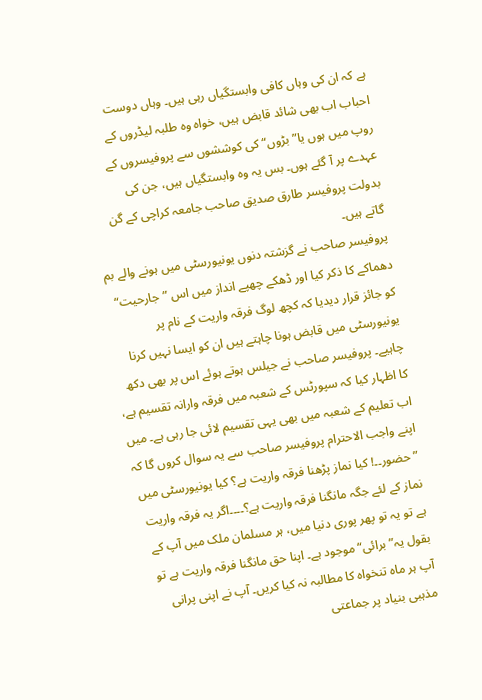ہے کہ ان کی وہاں کافی وابستگیاں رہی ہیں۔ وہاں دوست احباب اب بھی شائد قابض ہیں، خواہ وہ طلبہ لیڈروں کے روپ میں ہوں یا”بڑوں“ کی کوششوں سے پروفیسروں کے عہدے پر آ گئے ہوں۔ بس یہ وہ وابستگیاں ہیں، جن کی بدولت پروفیسر طارق صدیق صاحب جامعہ کراچی کے گن گاتے ہیں۔
پروفیسر صاحب نے گزشتہ دنوں یونیورسٹی میں ہونے والے بم دھماکے کا ذکر کیا اور ڈھکے چھپے انداز میں اس ”جارحیت“ کو جائز قرار دیدیا کہ کچھ لوگ فرقہ واریت کے نام پر یونیورسٹی میں قابض ہونا چاہتے ہیں ان کو ایسا نہیں کرنا چاہیے۔ پروفیسر صاحب نے جیلس ہوتے ہوئے اس پر بھی دکھ کا اظہار کیا کہ سپورٹس کے شعبہ میں فرقہ وارانہ تقسیم ہے، اب تعلیم کے شعبہ میں بھی یہی تقسیم لائی جا رہی ہے۔ میں اپنے واجب الاحترام پروفیسر صاحب سے یہ سوال کروں گا کہ ”حضور۔۔! کیا نماز پڑھنا فرقہ واریت ہے؟ کیا یونیورسٹی میں نماز کے لئے جگہ مانگنا فرقہ واریت ہے؟۔۔۔۔اگر یہ فرقہ واریت ہے تو یہ تو پھر پوری دنیا میں، ہر مسلمان ملک میں آپ کے بقول یہ”برائی“موجود ہے۔ اپنا حق مانگنا فرقہ واریت ہے تو آپ ہر ماہ تنخواہ کا مطالبہ نہ کیا کریں۔ آپ نے اپنی پرانی مذہبی بنیاد پر جماعتی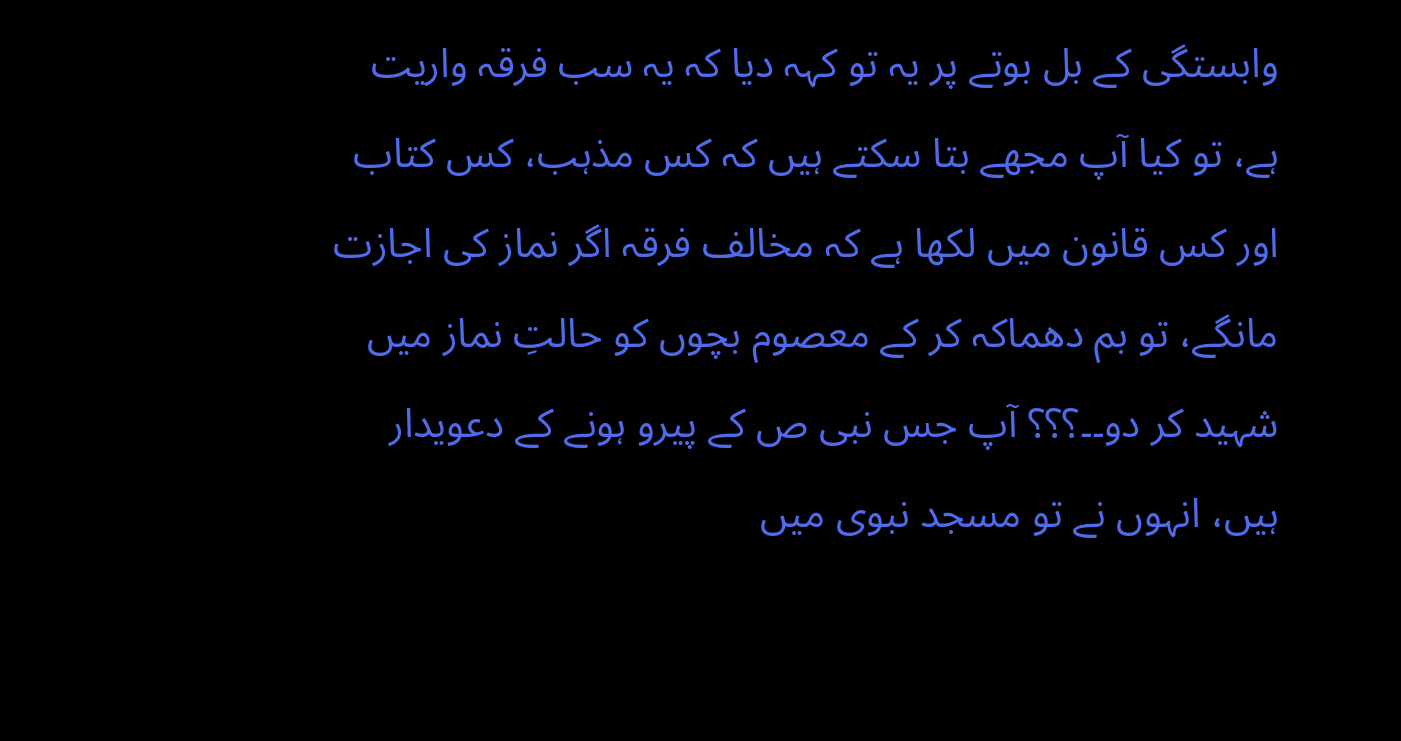وابستگی کے بل بوتے پر یہ تو کہہ دیا کہ یہ سب فرقہ واریت ہے، تو کیا آپ مجھے بتا سکتے ہیں کہ کس مذہب، کس کتاب اور کس قانون میں لکھا ہے کہ مخالف فرقہ اگر نماز کی اجازت مانگے، تو بم دھماکہ کر کے معصوم بچوں کو حالتِ نماز میں شہید کر دو۔۔؟؟؟ آپ جس نبی ص کے پیرو ہونے کے دعویدار ہیں، انہوں نے تو مسجد نبوی میں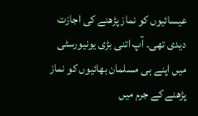عیسائیوں کو نماز پڑھنے کی اجازت دیدی تھی۔ آپ اتنی بڑی یونیورسٹی میں اپنے ہی مسلمان بھائیوں کو نماز پڑھنے کے جرم میں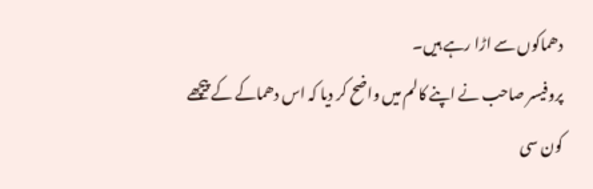دھماکوں سے اڑا رہے ہیں۔
پروفیسر صاحب نے اپنے کالم میں واضح کر دیا کہ اس دھماکے کے پیچھے کون سی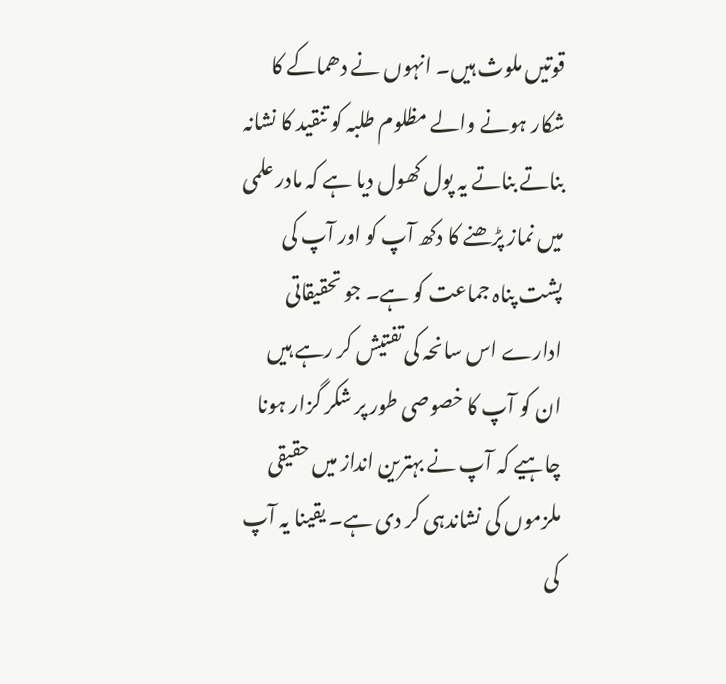قوتیں ملوث ہیں۔ انہوں نے دھماکے کا شکار ہونے والے مظلوم طلبہ کو تنقید کا نشانہ بناتے بناتے یہ پول کھول دیا ہے کہ مادر علمی میں نماز پڑھنے کا دکھ آپ کو اور آپ کی پشت پناہ جماعت کو ہے۔ جو تحقیقاتی ادارے اس سانحہ کی تفتیش کر رہے ہیں ان کو آپ کا خصوصی طور پر شکر گزار ہونا چاہیے کہ آپ نے بہترین انداز میں حقیقی ملزموں کی نشاندہی کر دی ہے۔ یقینا یہ آپ کی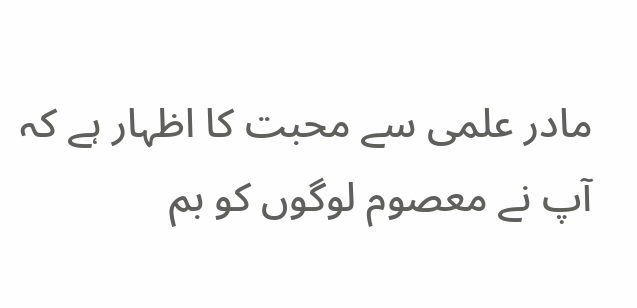مادر علمی سے محبت کا اظہار ہے کہ آپ نے معصوم لوگوں کو بم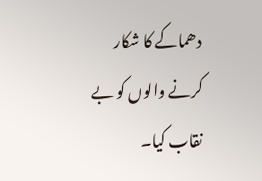دھماکے کا شکار کرنے والوں کو بے نقاب کیا۔